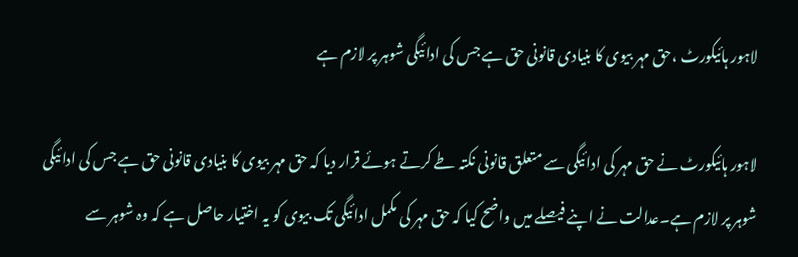لاہور ہائیکورٹ ،حق مہر بیوی کا بنیادی قانونی حق ہے جس کی ادائیگی شوہر پر لازم ہے

لاہور ہائیکورٹ نے حق مہر کی ادائیگی سے متعلق قانونی نکتہ طے کرتے ہوئے قرار دیا کہ حق مہر بیوی کا بنیادی قانونی حق ہے جس کی ادائیگی شوہر پر لازم ہے۔عدالت نے اپنے فیصلے میں واضح کیا کہ حق مہر کی مکمل ادائیگی تک بیوی کو یہ اختیار حاصل ہے کہ وہ شوہر سے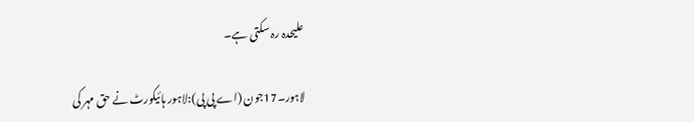علیحدہ رہ سکتی ہے۔

لاہور۔17جون (اے پی پی):لاہور ہائیکورٹ نے حق مہر کی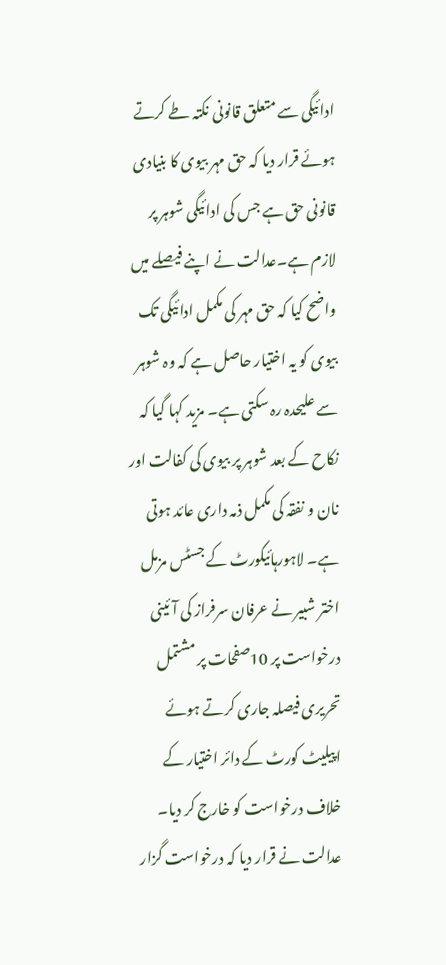ادائیگی سے متعلق قانونی نکتہ طے کرتے ہوئے قرار دیا کہ حق مہر بیوی کا بنیادی قانونی حق ہے جس کی ادائیگی شوہر پر لازم ہے۔عدالت نے اپنے فیصلے میں واضح کیا کہ حق مہر کی مکمل ادائیگی تک بیوی کو یہ اختیار حاصل ہے کہ وہ شوہر سے علیحدہ رہ سکتی ہے۔ مزید کہا گیا کہ نکاح کے بعد شوہر پر بیوی کی کفالت اور نان و نفقہ کی مکمل ذمہ داری عائد ہوتی ہے۔ لاہورہائیکورٹ کے جسٹس مزمل اختر شبیر نے عرفان سرفراز کی آئینی درخواست پر 10صفحات پر مشتمل تحریری فیصلہ جاری کرتے ہوئے اپیلیٹ کورٹ کے دائر اختیار کے خلاف درخواست کو خارج کر دیا۔ عدالت نے قرار دیا کہ درخواست گزار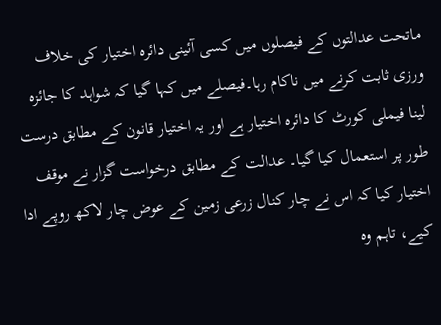ماتحت عدالتوں کے فیصلوں میں کسی آئینی دائرہ اختیار کی خلاف ورزی ثابت کرنے میں ناکام رہا۔فیصلے میں کہا گیا کہ شواہد کا جائزہ لینا فیملی کورٹ کا دائرہ اختیار ہے اور یہ اختیار قانون کے مطابق درست طور پر استعمال کیا گیا۔ عدالت کے مطابق درخواست گزار نے موقف اختیار کیا کہ اس نے چار کنال زرعی زمین کے عوض چار لاکھ روپے ادا کیے، تاہم وہ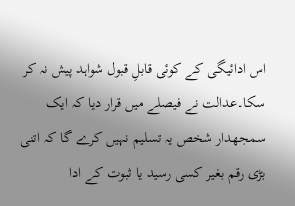اس ادائیگی کے کوئی قابلِ قبول شواہد پیش نہ کر سکا۔عدالت نے فیصلے میں قرار دیا کہ ایک سمجھدار شخص یہ تسلیم نہیں کرے گا کہ اتنی بڑی رقم بغیر کسی رسید یا ثبوت کے ادا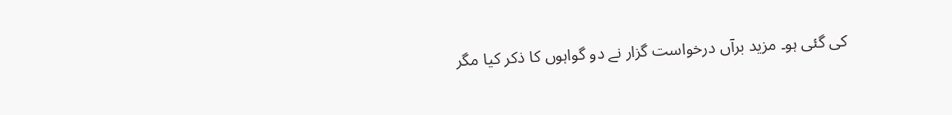کی گئی ہو۔ مزید برآں درخواست گزار نے دو گواہوں کا ذکر کیا مگر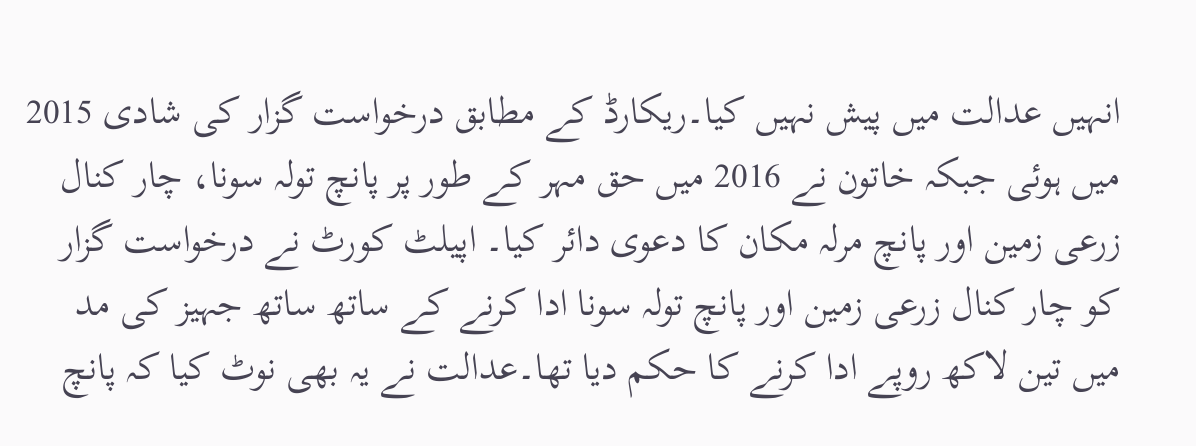انہیں عدالت میں پیش نہیں کیا۔ریکارڈ کے مطابق درخواست گزار کی شادی 2015 میں ہوئی جبکہ خاتون نے 2016 میں حق مہر کے طور پر پانچ تولہ سونا، چار کنال زرعی زمین اور پانچ مرلہ مکان کا دعوی دائر کیا۔ اپیلٹ کورٹ نے درخواست گزار کو چار کنال زرعی زمین اور پانچ تولہ سونا ادا کرنے کے ساتھ ساتھ جہیز کی مد میں تین لاکھ روپے ادا کرنے کا حکم دیا تھا۔عدالت نے یہ بھی نوٹ کیا کہ پانچ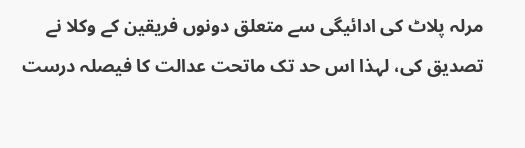مرلہ پلاٹ کی ادائیگی سے متعلق دونوں فریقین کے وکلا نے تصدیق کی، لہذا اس حد تک ماتحت عدالت کا فیصلہ درست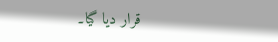قرار دیا گیا۔